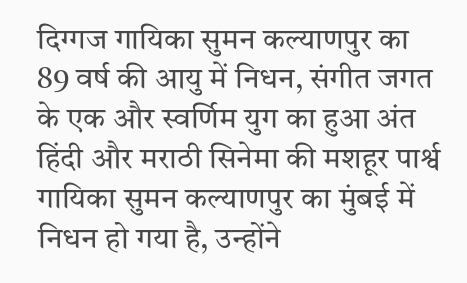दिग्गज गायिका सुमन कल्याणपुर का 89 वर्ष की आयु में निधन, संगीत जगत के एक और स्वर्णिम युग का हुआ अंत
हिंदी और मराठी सिनेमा की मशहूर पार्श्व गायिका सुमन कल्याणपुर का मुंबई में निधन हो गया है, उन्होंने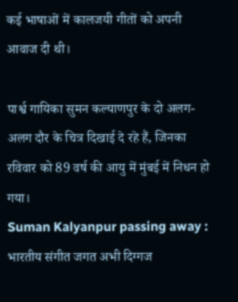कई भाषाओं में कालजयी गीतों को अपनी आवाज दी थी।

पार्श्व गायिका सुमन कल्याणपुर के दो अलग-अलग दौर के चित्र दिखाई दे रहे हैं, जिनका रविवार को 89 वर्ष की आयु में मुंबई में निधन हो गया।
Suman Kalyanpur passing away : भारतीय संगीत जगत अभी दिग्गज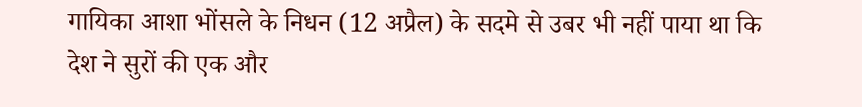गायिका आशा भोंसले के निधन (12 अप्रैल) के सदमे से उबर भी नहीं पाया था कि देश ने सुरों की एक और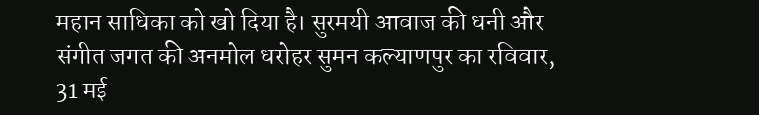महान साधिका को खो दिया है। सुरमयी आवाज की धनी और संगीत जगत की अनमोल धरोहर सुमन कल्याणपुर का रविवार, 31 मई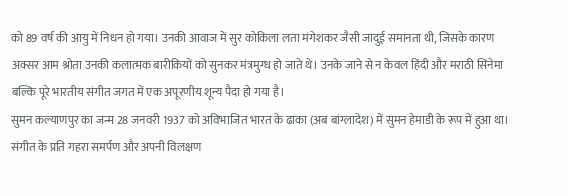को 89 वर्ष की आयु में निधन हो गया। उनकी आवाज में सुर कोकिला लता मंगेशकर जैसी जादुई समानता थी, जिसके कारण अक्सर आम श्रोता उनकी कलात्मक बारीकियों को सुनकर मंत्रमुग्ध हो जाते थे। उनके जाने से न केवल हिंदी और मराठी सिनेमा बल्कि पूरे भारतीय संगीत जगत में एक अपूरणीय शून्य पैदा हो गया है।
सुमन कल्याणपुर का जन्म 28 जनवरी 1937 को अविभाजित भारत के ढाका (अब बांग्लादेश) में सुमन हेमाडी के रूप में हुआ था। संगीत के प्रति गहरा समर्पण और अपनी विलक्षण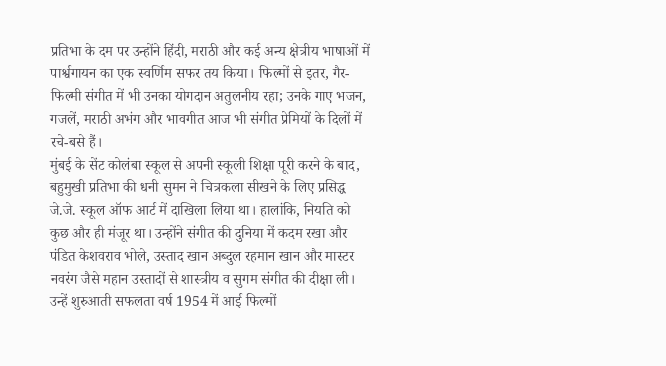प्रतिभा के दम पर उन्होंने हिंदी, मराठी और कई अन्य क्षेत्रीय भाषाओं में पार्श्वगायन का एक स्वर्णिम सफर तय किया। फिल्मों से इतर, गैर-फिल्मी संगीत में भी उनका योगदान अतुलनीय रहा; उनके गाए भजन, गजलें, मराठी अभंग और भावगीत आज भी संगीत प्रेमियों के दिलों में रचे-बसे हैं।
मुंबई के सेंट कोलंबा स्कूल से अपनी स्कूली शिक्षा पूरी करने के बाद, बहुमुखी प्रतिभा की धनी सुमन ने चित्रकला सीखने के लिए प्रसिद्ध जे.जे. स्कूल ऑफ आर्ट में दाखिला लिया था। हालांकि, नियति को कुछ और ही मंजूर था। उन्होंने संगीत की दुनिया में कदम रखा और पंडित केशवराव भोले, उस्ताद खान अब्दुल रहमान खान और मास्टर नवरंग जैसे महान उस्तादों से शास्त्रीय व सुगम संगीत की दीक्षा ली।
उन्हें शुरुआती सफलता वर्ष 1954 में आई फिल्मों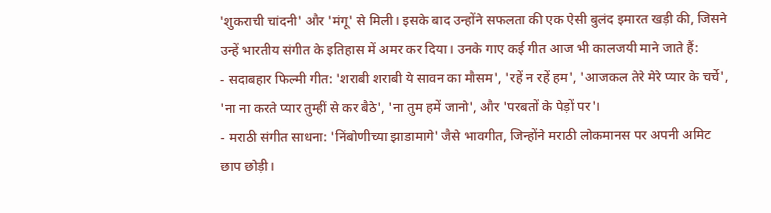'शुकराची चांदनी' और 'मंगू' से मिली। इसके बाद उन्होंने सफलता की एक ऐसी बुलंद इमारत खड़ी की, जिसने उन्हें भारतीय संगीत के इतिहास में अमर कर दिया। उनके गाए कई गीत आज भी कालजयी माने जाते हैं:
- सदाबहार फिल्मी गीत: 'शराबी शराबी ये सावन का मौसम', 'रहें न रहें हम', 'आजकल तेरे मेरे प्यार के चर्चे', 'ना ना करते प्यार तुम्हीं से कर बैठे', 'ना तुम हमें जानो', और 'परबतों के पेड़ों पर'।
- मराठी संगीत साधना: 'निंबोणीच्या झाडामागे' जैसे भावगीत, जिन्होंने मराठी लोकमानस पर अपनी अमिट छाप छोड़ी।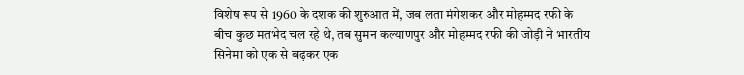विशेष रूप से 1960 के दशक की शुरुआत में, जब लता मंगेशकर और मोहम्मद रफी के बीच कुछ मतभेद चल रहे थे, तब सुमन कल्याणपुर और मोहम्मद रफी की जोड़ी ने भारतीय सिनेमा को एक से बढ़कर एक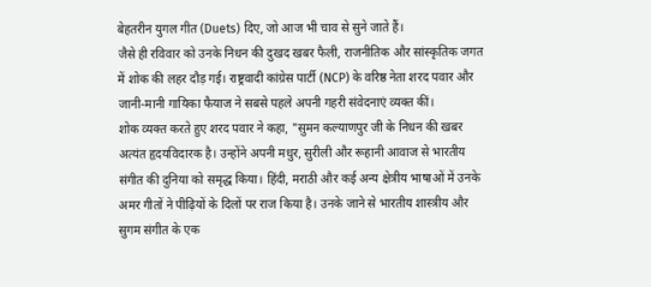बेहतरीन युगल गीत (Duets) दिए, जो आज भी चाव से सुने जाते हैं।
जैसे ही रविवार को उनके निधन की दुखद खबर फैली, राजनीतिक और सांस्कृतिक जगत में शोक की लहर दौड़ गई। राष्ट्रवादी कांग्रेस पार्टी (NCP) के वरिष्ठ नेता शरद पवार और जानी-मानी गायिका फैयाज ने सबसे पहले अपनी गहरी संवेदनाएं व्यक्त कीं।
शोक व्यक्त करते हुए शरद पवार ने कहा, "सुमन कल्याणपुर जी के निधन की खबर अत्यंत हृदयविदारक है। उन्होंने अपनी मधुर, सुरीली और रूहानी आवाज से भारतीय संगीत की दुनिया को समृद्ध किया। हिंदी, मराठी और कई अन्य क्षेत्रीय भाषाओं में उनके अमर गीतों ने पीढ़ियों के दिलों पर राज किया है। उनके जाने से भारतीय शास्त्रीय और सुगम संगीत के एक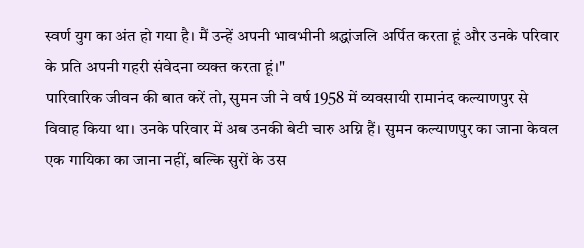स्वर्ण युग का अंत हो गया है। मैं उन्हें अपनी भावभीनी श्रद्धांजलि अर्पित करता हूं और उनके परिवार के प्रति अपनी गहरी संवेदना व्यक्त करता हूं।"
पारिवारिक जीवन की बात करें तो, सुमन जी ने वर्ष 1958 में व्यवसायी रामानंद कल्याणपुर से विवाह किया था। उनके परिवार में अब उनकी बेटी चारु अग्नि हैं। सुमन कल्याणपुर का जाना केवल एक गायिका का जाना नहीं, बल्कि सुरों के उस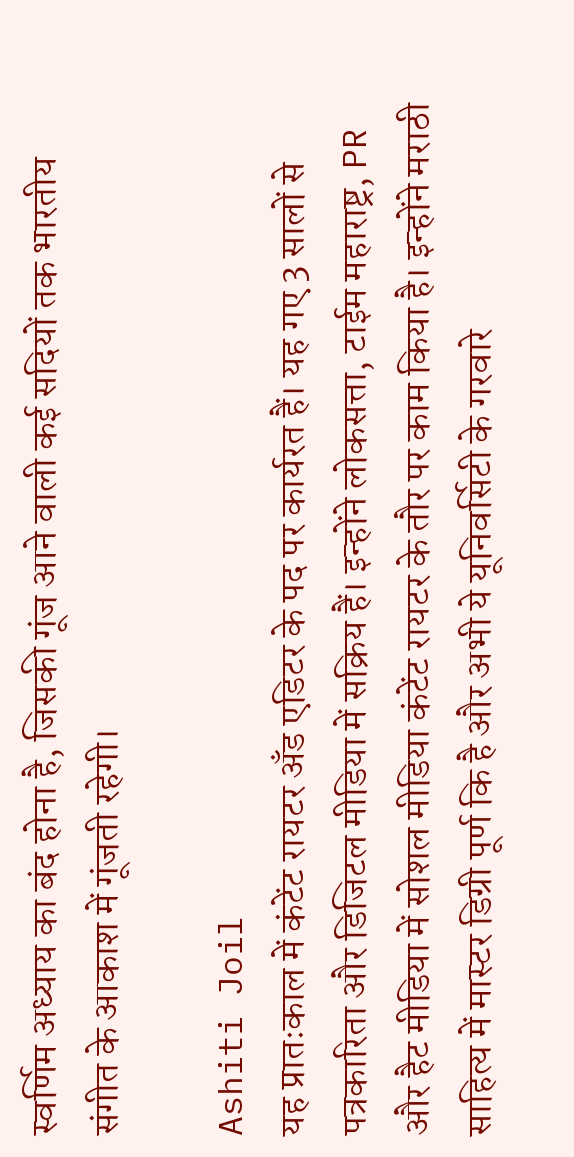स्वर्णिम अध्याय का बंद होना है, जिसकी गूंज आने वाली कई सदियों तक भारतीय संगीत के आकाश में गूंजती रहेगी।

Ashiti Joil
यह प्रातःकाल में कंटेंट रायटर अँड एडिटर के पद पर कार्यरत हैं। यह गए 3 सालों से पत्रकारिता और डिजिटल मीडिया में सक्रिय हैं। इन्होंने लोकसत्ता, टाईम महाराष्ट्र, PR और हैट मीडिया में सोशल मीडिया कंटेंट रायटर के तौर पर काम किया है। इन्होंने मराठी साहित्य में मास्टर डिग्री पूर्ण कि है और अभी ये यूनिवर्सिटी के गरवारे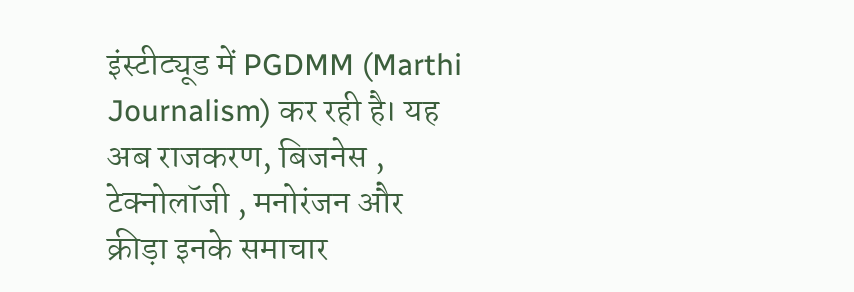इंस्टीट्यूड में PGDMM (Marthi Journalism) कर रही है। यह अब राजकरण, बिजनेस , टेक्नोलॉजी , मनोरंजन और क्रीड़ा इनके समाचार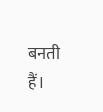बनती हैं।